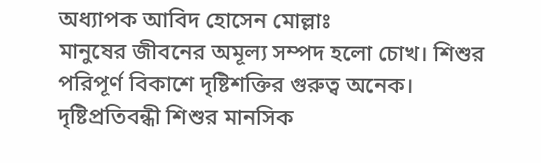অধ্যাপক আবিদ হোসেন মোল্লাঃ
মানুষের জীবনের অমূল্য সম্পদ হলো চোখ। শিশুর পরিপূর্ণ বিকাশে দৃষ্টিশক্তির গুরুত্ব অনেক। দৃষ্টিপ্রতিবন্ধী শিশুর মানসিক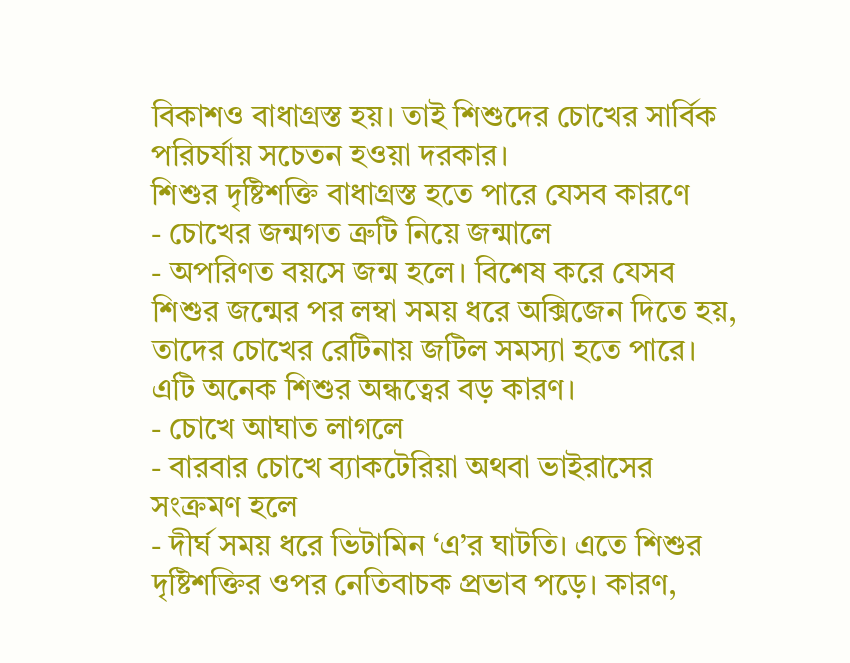বিকাশও বাধাগ্রস্ত হয়। তাই শিশুদের চোখের সার্বিক পরিচর্যায় সচেতন হওয়া দরকার।
শিশুর দৃষ্টিশক্তি বাধাগ্রস্ত হতে পারে যেসব কারণে
- চোখের জন্মগত ত্রুটি নিয়ে জন্মালে
- অপরিণত বয়সে জন্ম হলে। বিশেষ করে যেসব শিশুর জন্মের পর লম্বা সময় ধরে অক্সিজেন দিতে হয়, তাদের চোখের রেটিনায় জটিল সমস্যা হতে পারে। এটি অনেক শিশুর অন্ধত্বের বড় কারণ।
- চোখে আঘাত লাগলে
- বারবার চোখে ব্যাকটেরিয়া অথবা ভাইরাসের সংক্রমণ হলে
- দীর্ঘ সময় ধরে ভিটামিন ‘এ’র ঘাটতি। এতে শিশুর দৃষ্টিশক্তির ওপর নেতিবাচক প্রভাব পড়ে। কারণ,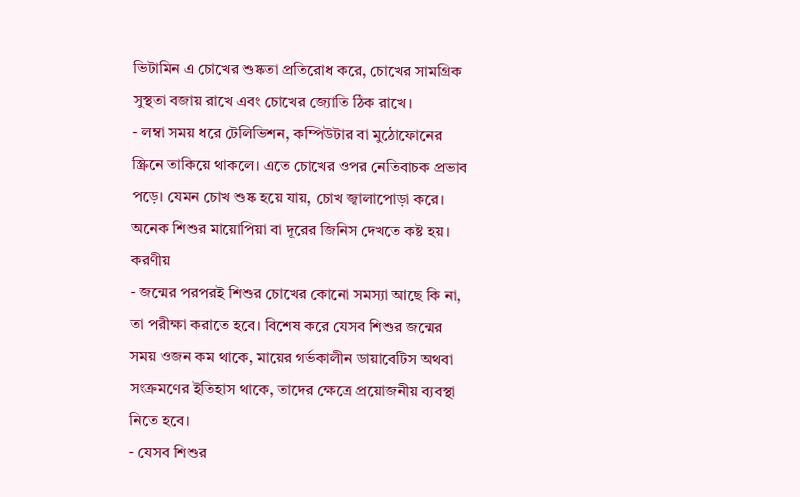ভিটামিন এ চোখের শুষ্কতা প্রতিরোধ করে, চোখের সামগ্রিক সুস্থতা বজায় রাখে এবং চোখের জ্যোতি ঠিক রাখে।
- লম্বা সময় ধরে টেলিভিশন, কম্পিউটার বা মুঠোফোনের স্ক্রিনে তাকিয়ে থাকলে। এতে চোখের ওপর নেতিবাচক প্রভাব পড়ে। যেমন চোখ শুষ্ক হয়ে যায়, চোখ জ্বালাপোড়া করে। অনেক শিশুর মায়োপিয়া বা দূরের জিনিস দেখতে কষ্ট হয়।
করণীয়
- জন্মের পরপরই শিশুর চোখের কোনো সমস্যা আছে কি না, তা পরীক্ষা করাতে হবে। বিশেষ করে যেসব শিশুর জন্মের সময় ওজন কম থাকে, মায়ের গর্ভকালীন ডায়াবেটিস অথবা সংক্রমণের ইতিহাস থাকে, তাদের ক্ষেত্রে প্রয়োজনীয় ব্যবস্থা নিতে হবে।
- যেসব শিশুর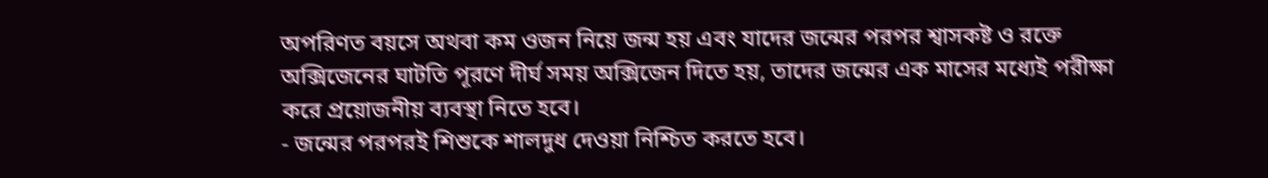অপরিণত বয়সে অথবা কম ওজন নিয়ে জন্ম হয় এবং যাদের জন্মের পরপর শ্বাসকষ্ট ও রক্তে অক্সিজেনের ঘাটতি পূরণে দীর্ঘ সময় অক্সিজেন দিতে হয়, তাদের জন্মের এক মাসের মধ্যেই পরীক্ষা করে প্রয়োজনীয় ব্যবস্থা নিতে হবে।
- জন্মের পরপরই শিশুকে শালদুধ দেওয়া নিশ্চিত করতে হবে।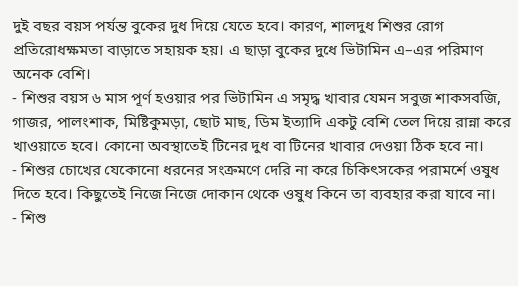দুই বছর বয়স পর্যন্ত বুকের দুধ দিয়ে যেতে হবে। কারণ, শালদুধ শিশুর রোগ প্রতিরোধক্ষমতা বাড়াতে সহায়ক হয়। এ ছাড়া বুকের দুধে ভিটামিন এ–এর পরিমাণ অনেক বেশি।
- শিশুর বয়স ৬ মাস পূর্ণ হওয়ার পর ভিটামিন এ সমৃদ্ধ খাবার যেমন সবুজ শাকসবজি, গাজর, পালংশাক, মিষ্টিকুমড়া, ছোট মাছ, ডিম ইত্যাদি একটু বেশি তেল দিয়ে রান্না করে খাওয়াতে হবে। কোনো অবস্থাতেই টিনের দুধ বা টিনের খাবার দেওয়া ঠিক হবে না।
- শিশুর চোখের যেকোনো ধরনের সংক্রমণে দেরি না করে চিকিৎসকের পরামর্শে ওষুধ দিতে হবে। কিছুতেই নিজে নিজে দোকান থেকে ওষুধ কিনে তা ব্যবহার করা যাবে না।
- শিশু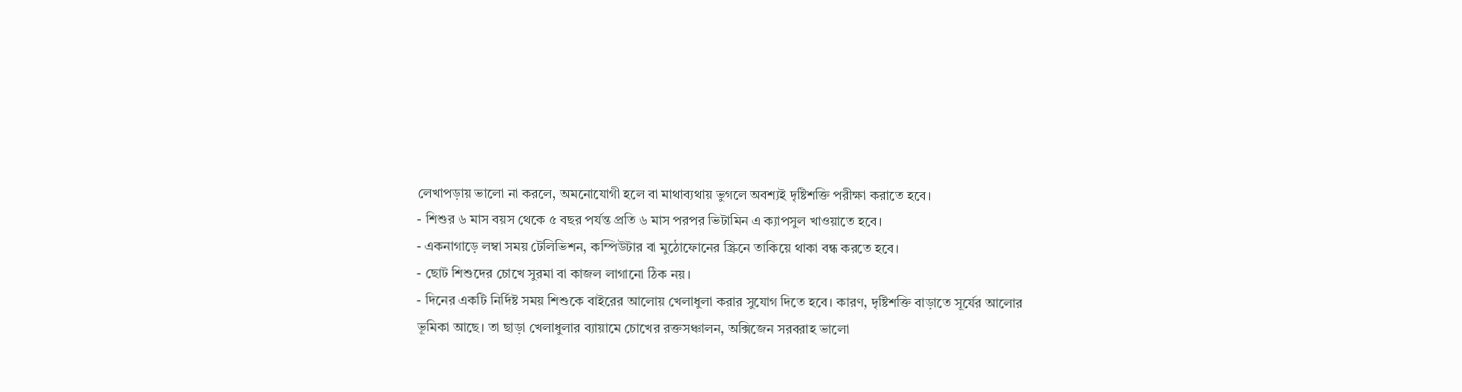লেখাপড়ায় ভালো না করলে, অমনোযোগী হলে বা মাথাব্যথায় ভুগলে অবশ্যই দৃষ্টিশক্তি পরীক্ষা করাতে হবে।
- শিশুর ৬ মাস বয়স থেকে ৫ বছর পর্যন্ত প্রতি ৬ মাস পরপর ভিটামিন এ ক্যাপসুল খাওয়াতে হবে।
- একনাগাড়ে লম্বা সময় টেলিভিশন, কম্পিউটার বা মুঠোফোনের স্ক্রিনে তাকিয়ে থাকা বন্ধ করতে হবে।
- ছোট শিশুদের চোখে সুরমা বা কাজল লাগানো ঠিক নয়।
- দিনের একটি নির্দিষ্ট সময় শিশুকে বাইরের আলোয় খেলাধুলা করার সুযোগ দিতে হবে। কারণ, দৃষ্টিশক্তি বাড়াতে সূর্যের আলোর ভূমিকা আছে। তা ছাড়া খেলাধুলার ব্যায়ামে চোখের রক্তসঞ্চালন, অক্সিজেন সরবরাহ ভালো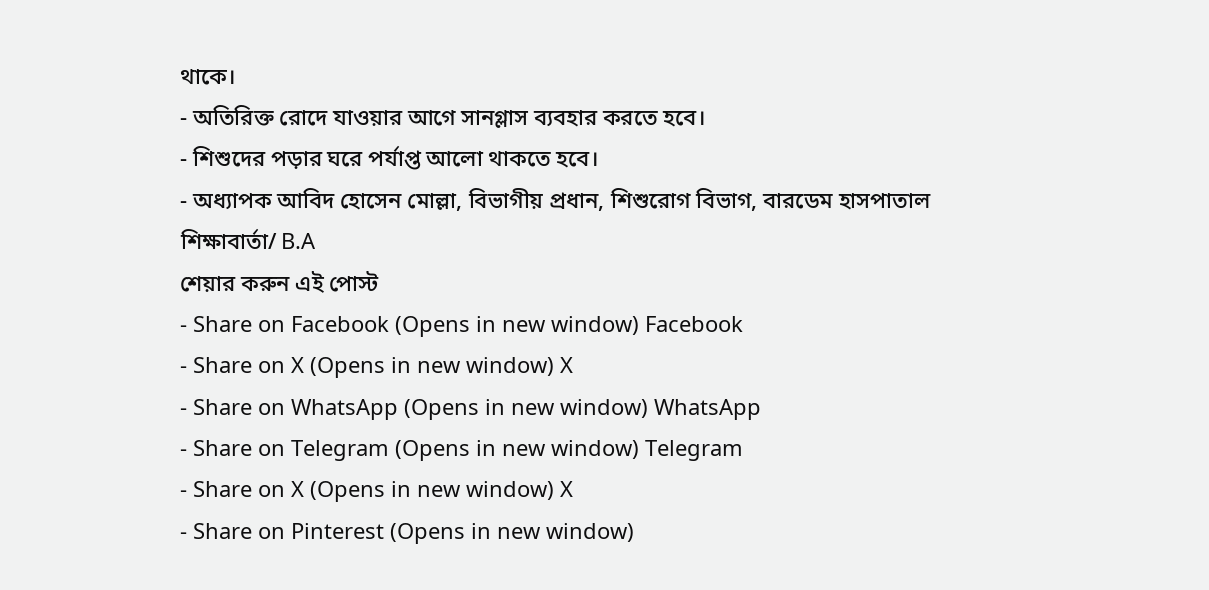থাকে।
- অতিরিক্ত রোদে যাওয়ার আগে সানগ্লাস ব্যবহার করতে হবে।
- শিশুদের পড়ার ঘরে পর্যাপ্ত আলো থাকতে হবে।
- অধ্যাপক আবিদ হোসেন মোল্লা, বিভাগীয় প্রধান, শিশুরোগ বিভাগ, বারডেম হাসপাতাল
শিক্ষাবার্তা/ B.A
শেয়ার করুন এই পোস্ট
- Share on Facebook (Opens in new window) Facebook
- Share on X (Opens in new window) X
- Share on WhatsApp (Opens in new window) WhatsApp
- Share on Telegram (Opens in new window) Telegram
- Share on X (Opens in new window) X
- Share on Pinterest (Opens in new window)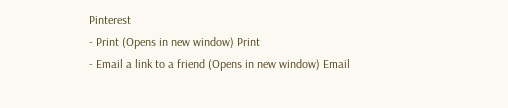Pinterest
- Print (Opens in new window) Print
- Email a link to a friend (Opens in new window) Email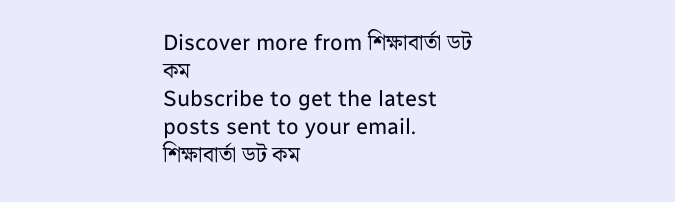Discover more from শিক্ষাবার্তা ডট কম
Subscribe to get the latest posts sent to your email.
শিক্ষাবার্তা ডট কম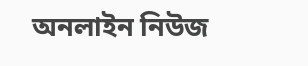অনলাইন নিউজ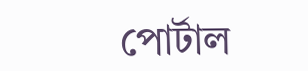পোর্টাল